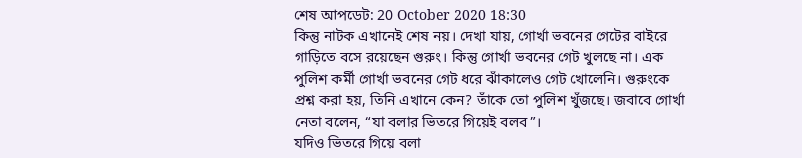শেষ আপডেট: 20 October 2020 18:30
কিন্তু নাটক এখানেই শেষ নয়। দেখা যায়, গোর্খা ভবনের গেটের বাইরে গাড়িতে বসে রয়েছেন গুরুং। কিন্তু গোর্খা ভবনের গেট খুলছে না। এক পুলিশ কর্মী গোর্খা ভবনের গেট ধরে ঝাঁকালেও গেট খোলেনি। গুরুংকে প্রশ্ন করা হয়, তিনি এখানে কেন? তাঁকে তো পুলিশ খুঁজছে। জবাবে গোর্খা নেতা বলেন, “যা বলার ভিতরে গিয়েই বলব”।
যদিও ভিতরে গিয়ে বলা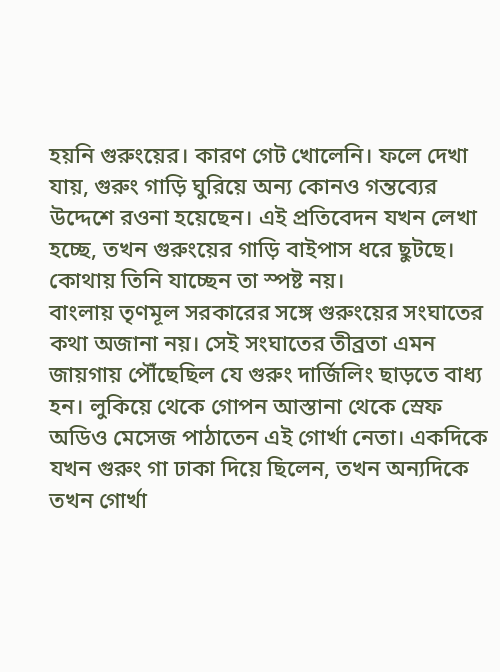হয়নি গুরুংয়ের। কারণ গেট খোলেনি। ফলে দেখা যায়, গুরুং গাড়ি ঘুরিয়ে অন্য কোনও গন্তব্যের উদ্দেশে রওনা হয়েছেন। এই প্রতিবেদন যখন লেখা হচ্ছে, তখন গুরুংয়ের গাড়ি বাইপাস ধরে ছুটছে। কোথায় তিনি যাচ্ছেন তা স্পষ্ট নয়।
বাংলায় তৃণমূল সরকারের সঙ্গে গুরুংয়ের সংঘাতের কথা অজানা নয়। সেই সংঘাতের তীব্রতা এমন জায়গায় পৌঁছেছিল যে গুরুং দার্জিলিং ছাড়তে বাধ্য হন। লুকিয়ে থেকে গোপন আস্তানা থেকে স্রেফ অডিও মেসেজ পাঠাতেন এই গোর্খা নেতা। একদিকে যখন গুরুং গা ঢাকা দিয়ে ছিলেন, তখন অন্যদিকে তখন গোর্খা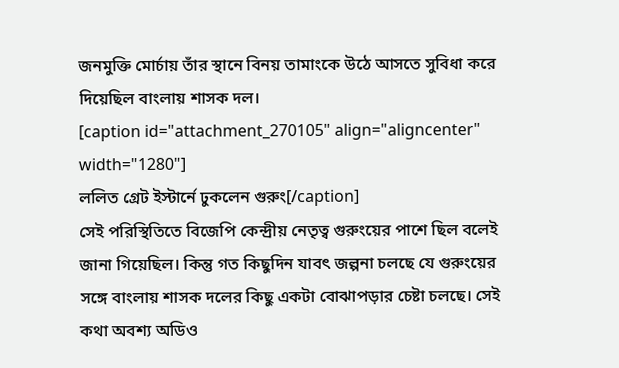জনমুক্তি মোর্চায় তাঁর স্থানে বিনয় তামাংকে উঠে আসতে সুবিধা করে দিয়েছিল বাংলায় শাসক দল।
[caption id="attachment_270105" align="aligncenter" width="1280"]
ললিত গ্রেট ইস্টার্নে ঢুকলেন গুরুং[/caption]
সেই পরিস্থিতিতে বিজেপি কেন্দ্রীয় নেতৃত্ব গুরুংয়ের পাশে ছিল বলেই জানা গিয়েছিল। কিন্তু গত কিছুদিন যাবৎ জল্পনা চলছে যে গুরুংয়ের সঙ্গে বাংলায় শাসক দলের কিছু একটা বোঝাপড়ার চেষ্টা চলছে। সেই কথা অবশ্য অডিও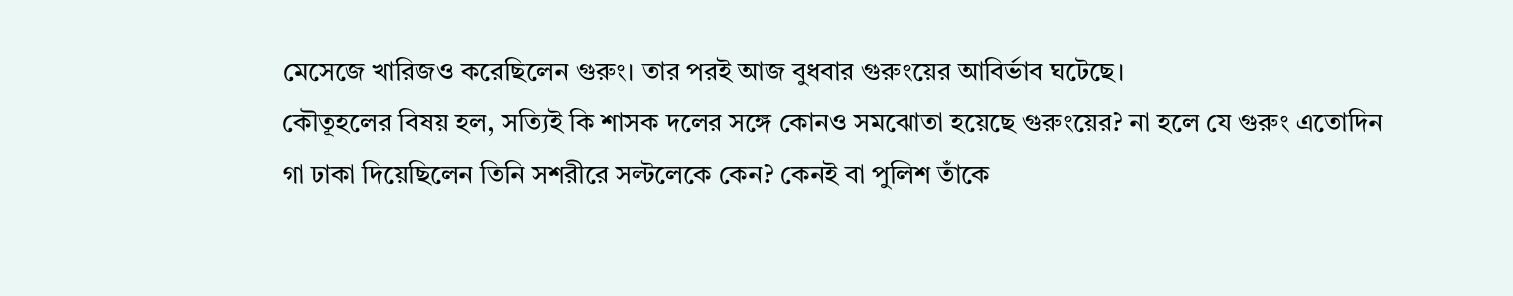মেসেজে খারিজও করেছিলেন গুরুং। তার পরই আজ বুধবার গুরুংয়ের আবির্ভাব ঘটেছে।
কৌতূহলের বিষয় হল, সত্যিই কি শাসক দলের সঙ্গে কোনও সমঝোতা হয়েছে গুরুংয়ের? না হলে যে গুরুং এতোদিন গা ঢাকা দিয়েছিলেন তিনি সশরীরে সল্টলেকে কেন? কেনই বা পুলিশ তাঁকে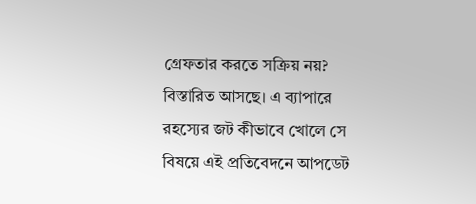গ্রেফতার করতে সক্রিয় নয়?
বিস্তারিত আসছে। এ ব্যাপারে রহস্যের জট কীভাবে খোলে সে বিষয়ে এই প্রতিবেদনে আপডেট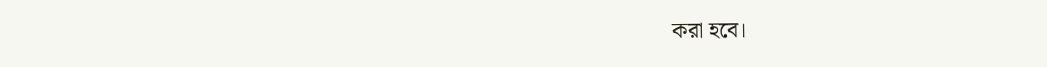করা হবে।